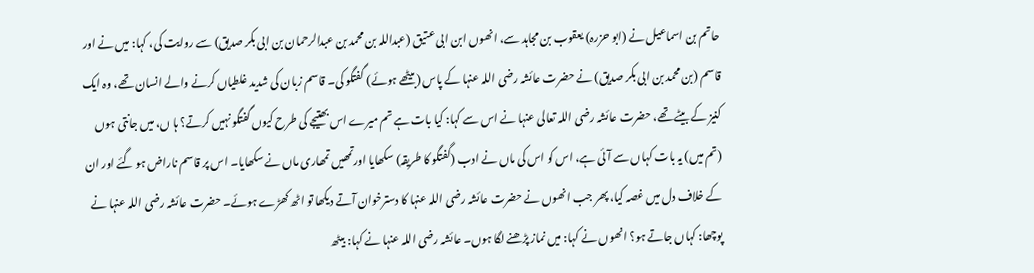حاتم بن اسماعیل نے (ابو حزرہ) یعقوب بن مجاہد سے، انھوں ابن ابی عتیق (عبداللہ بن محمد بن عبدالرحمان بن ابی بکر صدیق) سے روایت کی، کہا: میں نے اور قاسم (بن محمد بن ابی بکر صدیق) نے حضرت عائشہ رضی اللہ عنہا کے پاس (بیٹھے ہوئے) گفتگو کی۔ قاسم زبان کی شدید غلطیاں کرنے والے انسان تھے، وہ ایک کنیز کے بیٹے تھے، حضرت عائشہ رضی اللہ تعالی عنہا نے اس سے کہا: کیا بات ہے تم میرے اس بھتیجے کی طرح کیوں گفتگو نہیں کرتے؟ ہا ں، میں جانتی ہوں (تم میں) یہ بات کہاں سے آئی ہے، اس کو اس کی ماں نے ادب (گفتگو کا طریقہ) سکھایا اورتمھیں تمھاری ماں نے سکھایا۔ اس پر قاسم ناراض ہو گئے اور ان کے خلاف دل میں غصہ کیا، پھر جب انھوں نے حضرت عائشہ رضی اللہ عنہا کا دسترخوان آتے دیکھا تو اٹھ کھڑے ہوئے۔ حضرت عائشہ رضی اللہ عنہا نے پوچھا: کہاں جاتے ہو؟ انھوں نے کہا: میں نماز پڑھنے لگا ہوں۔ عائشہ رضی اللہ عنہا نے کہا: بیٹھ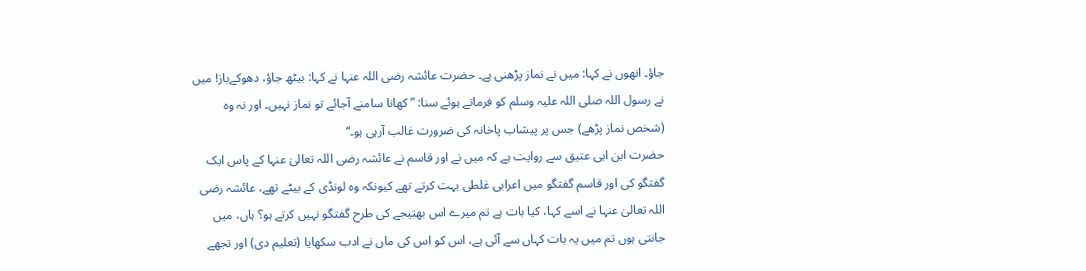جاؤ۔ انھوں نے کہا: میں نے نماز پڑھنی ہے۔ حضرت عائشہ رضی اللہ عنہا نے کہا: بیٹھ جاؤ، دھوکےباز! میں نے رسول اللہ صلی اللہ علیہ وسلم کو فرماتے ہوئے سنا: ”کھانا سامنے آجائے تو نماز نہیں۔ اور نہ وہ (شخص نماز پڑھے) جس پر پیشاب پاخانہ کی ضرورت غالب آرہی ہو۔“
حضرت ابن ابی عتیق سے روایت ہے کہ میں نے اور قاسم نے عائشہ رضی اللہ تعالیٰ عنہا کے پاس ایک گفتگو کی اور قاسم گفتگو میں اعرابی غلطی بہت کرتے تھے کیونکہ وہ لونڈی کے بیٹے تھے، عائشہ رضی اللہ تعالیٰ عنہا نے اسے کہا، کیا بات ہے تم میرے اس بھتیجے کی طرح گفتگو نہیں کرتے ہو؟ ہاں، میں جانتی ہوں تم میں یہ بات کہاں سے آئی ہے، اس کو اس کی ماں نے ادب سکھایا (تعلیم دی) اور تجھے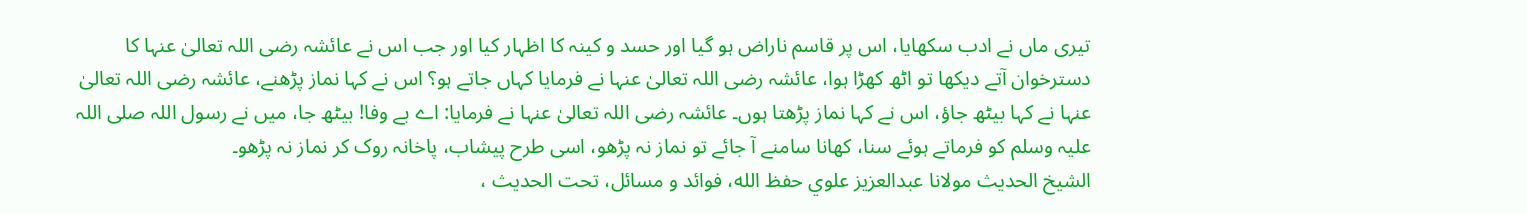تیری ماں نے ادب سکھایا، اس پر قاسم ناراض ہو گیا اور حسد و کینہ کا اظہار کیا اور جب اس نے عائشہ رضی اللہ تعالیٰ عنہا کا دسترخوان آتے دیکھا تو اٹھ کھڑا ہوا، عائشہ رضی اللہ تعالیٰ عنہا نے فرمایا کہاں جاتے ہو؟ اس نے کہا نماز پڑھنے، عائشہ رضی اللہ تعالیٰ عنہا نے کہا بیٹھ جاؤ، اس نے کہا نماز پڑھتا ہوں۔ عائشہ رضی اللہ تعالیٰ عنہا نے فرمایا: اے بے وفا! بیٹھ جا، میں نے رسول اللہ صلی اللہ علیہ وسلم کو فرماتے ہوئے سنا، کھانا سامنے آ جائے تو نماز نہ پڑھو، اسی طرح پیشاب، پاخانہ روک کر نماز نہ پڑھو۔
الشيخ الحديث مولانا عبدالعزيز علوي حفظ الله، فوائد و مسائل، تحت الحديث ،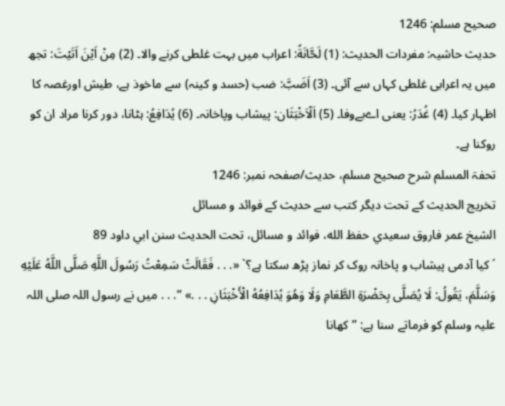صحيح مسلم: 1246
حدیث حاشیہ: مفردات الحدیث: (1) لَحَّانَةً: اعراب میں بہت غلطی کرنے والا۔ (2) مِنْ اَيْنَ اَتَيْتَ: تجھ میں یہ اعرابی غلطی کہاں سے آئی۔ (3) اَضَبَّ: ضب (حسد و کینہ) سے ماخوذ ہے، طیش اورغصہ کا اظہار کیا۔ (4) غُدَرُ: یعنی اےبےوفا۔ (5) اَلْاَخْبَثَان: پیشاب وپاخانہ۔ (6) يُدَافِعُ: ہٹانا، دور کرنا مراد ان کو روکنا ہے۔
تحفۃ المسلم شرح صحیح مسلم، حدیث/صفحہ نمبر: 1246
تخریج الحدیث کے تحت دیگر کتب سے حدیث کے فوائد و مسائل
الشيخ عمر فاروق سعيدي حفظ الله، فوائد و مسائل، تحت الحديث سنن ابي داود 89
´ کیا آدمی پیشاب و پاخانہ روک کر نماز پڑھ سکتا ہے؟` «. . . فَقَالَتْ سَمِعْتُ رَسُولَ اللَّهِ صَلَّى اللَّهُ عَلَيْهِ وَسَلَّمَ، يَقُولُ: لَا يُصَلَّى بِحَضْرَةِ الطَّعَامِ وَلَا وَهُوَ يُدَافِعُهُ الْأَخْبَثَانِ . . .» ”. . . میں نے رسول اللہ صلی اللہ علیہ وسلم کو فرماتے سنا ہے: ”کھانا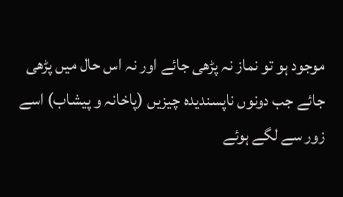موجود ہو تو نماز نہ پڑھی جائے اور نہ اس حال میں پڑھی جائے جب دونوں ناپسندیدہ چیزیں (پاخانہ و پیشاب) اسے زور سے لگے ہوئے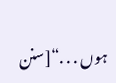ہوں . . .“[سنن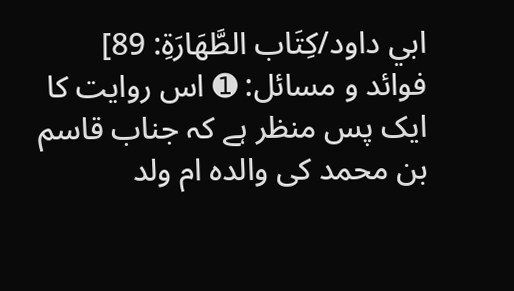ابي داود/كِتَاب الطَّهَارَةِ: 89]
فوائد و مسائل: ➊ اس روایت کا ایک پس منظر ہے کہ جناب قاسم بن محمد کی والدہ ام ولد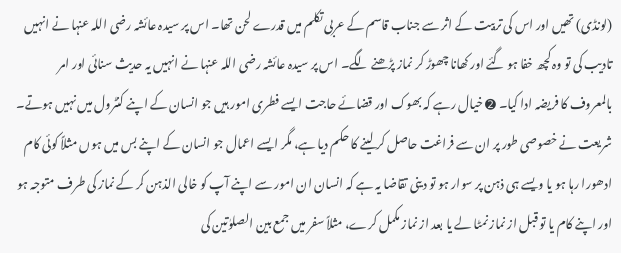(لونڈی) تھیں اور اس کی تربیت کے اثر سے جناب قاسم کے عربی تکلم میں قدرے لحن تھا۔ اس پر سیدہ عائشہ رضی اللہ عنہا نے انہیں تادیب کی تو وہ کچھ خفا ہو گئے اور کھانا چھوڑ کر نماز پڑھنے لگے۔ اس پر سیدہ عائشہ رضی اللہ عنہا نے انہیں یہ حدیث سنائی اور امر بالمعروف کا فریضہ ادا کیا۔ ➋ خیال رہے کہ بھوک اور قضائے حاجت ایسے فطری امور ہیں جو انسان کے اپنے کنٹرول میں نہیں ہوتے۔ شریعت نے خصوصی طور پر ان سے فراغت حاصل کر لینے کا حکم دیا ہے، مگر ایسے اعمال جو انسان کے اپنے بس میں ہوں مثلاً کوئی کام ادھورا رہا ہو یا ویسے ہی ذہن پر سوار ہو تو دینی تقاضا یہ ہے کہ انسان ان امور سے اپنے آپ کو خالی الذہن کر کے نماز کی طرف متوجہ ہو اور اپنے کام یا تو قبل از نماز نمٹا لے یا بعد از نماز مکمل کرے، مثلاً سفر میں جمع بین الصلوٰتین کی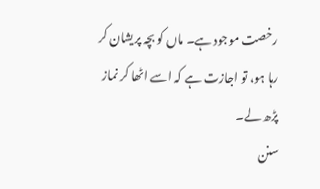رخصت موجود ہے۔ ماں کو بچہ پریشان کر رہا ہو، تو اجازت ہے کہ اسے اٹھا کر نماز پڑھ لے۔
سنن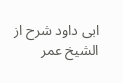ابی داود شرح از الشیخ عمر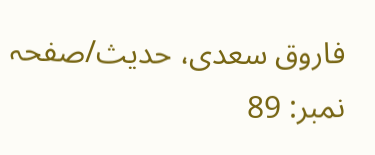فاروق سعدی، حدیث/صفحہ نمبر: 89